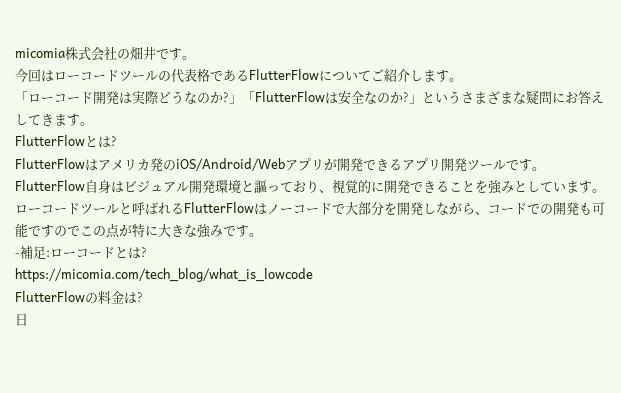micomia株式会社の畑井です。
今回はローコードツールの代表格であるFlutterFlowについてご紹介します。
「ローコード開発は実際どうなのか?」「FlutterFlowは安全なのか?」というさまざまな疑問にお答えしてきます。
FlutterFlowとは?
FlutterFlowはアメリカ発のiOS/Android/Webアプリが開発できるアプリ開発ツールです。
FlutterFlow自身はビジュアル開発環境と謳っており、視覚的に開発できることを強みとしています。
ローコードツールと呼ばれるFlutterFlowはノーコードで大部分を開発しながら、コードでの開発も可能ですのでこの点が特に大きな強みです。
-補足:ローコードとは?
https://micomia.com/tech_blog/what_is_lowcode
FlutterFlowの料金は?
日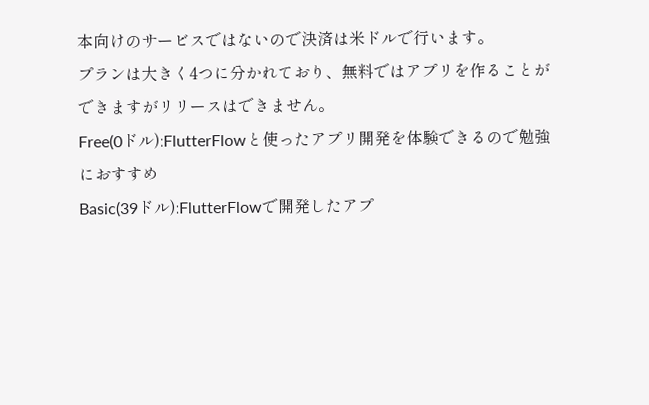本向けのサービスではないので決済は米ドルで行います。
プランは大きく4つに分かれており、無料ではアプリを作ることができますがリリースはできません。
Free(0ドル):FlutterFlowと使ったアプリ開発を体験できるので勉強におすすめ
Basic(39ドル):FlutterFlowで開発したアプ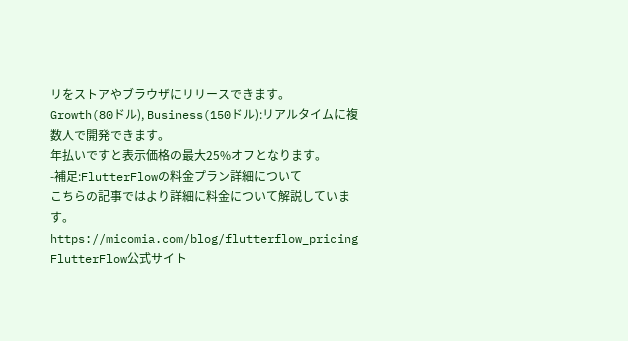リをストアやブラウザにリリースできます。
Growth(80ドル), Business(150ドル):リアルタイムに複数人で開発できます。
年払いですと表示価格の最大25%オフとなります。
-補足:FlutterFlowの料金プラン詳細について
こちらの記事ではより詳細に料金について解説しています。https://micomia.com/blog/flutterflow_pricing
FlutterFlow公式サイト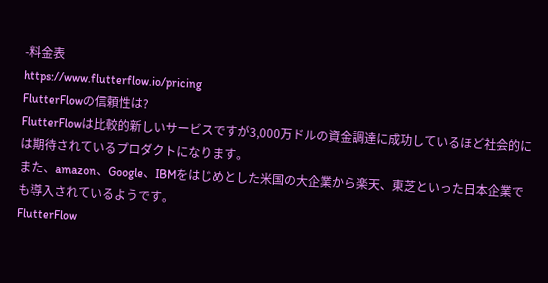-料金表
https://www.flutterflow.io/pricing
FlutterFlowの信頼性は?
FlutterFlowは比較的新しいサービスですが3,000万ドルの資金調達に成功しているほど社会的には期待されているプロダクトになります。
また、amazon、Google、IBMをはじめとした米国の大企業から楽天、東芝といった日本企業でも導入されているようです。
FlutterFlow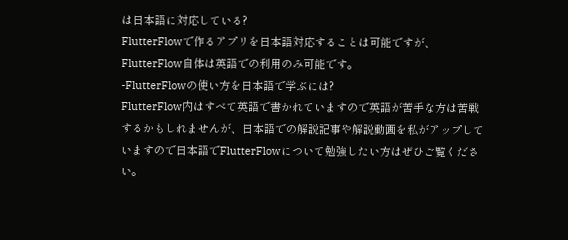は日本語に対応している?
FlutterFlowで作るアプリを日本語対応することは可能ですが、FlutterFlow自体は英語での利用のみ可能です。
-FlutterFlowの使い方を日本語で学ぶには?
FlutterFlow内はすべて英語で書かれていますので英語が苦手な方は苦戦するかもしれませんが、日本語での解説記事や解説動画を私がアップしていますので日本語でFlutterFlowについて勉強したい方はぜひご覧ください。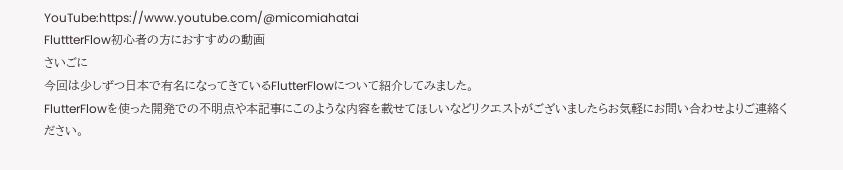YouTube:https://www.youtube.com/@micomiahatai
FluttterFlow初心者の方におすすめの動画
さいごに
今回は少しずつ日本で有名になってきているFlutterFlowについて紹介してみました。
FlutterFlowを使った開発での不明点や本記事にこのような内容を載せてほしいなどリクエストがございましたらお気軽にお問い合わせよりご連絡ください。